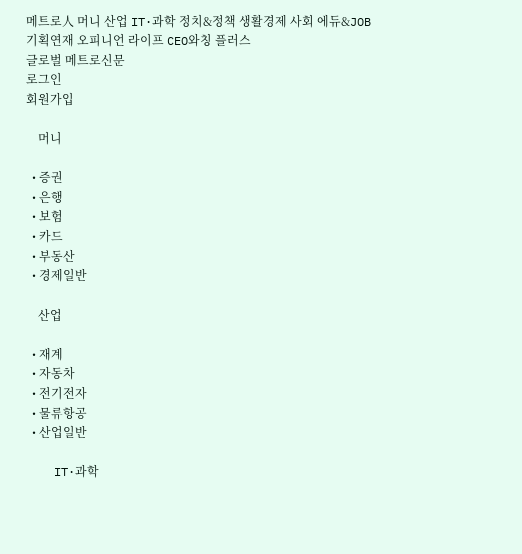메트로人 머니 산업 IT·과학 정치&정책 생활경제 사회 에듀&JOB 기획연재 오피니언 라이프 CEO와칭 플러스
글로벌 메트로신문
로그인
회원가입

    머니

  • 증권
  • 은행
  • 보험
  • 카드
  • 부동산
  • 경제일반

    산업

  • 재계
  • 자동차
  • 전기전자
  • 물류항공
  • 산업일반

    IT·과학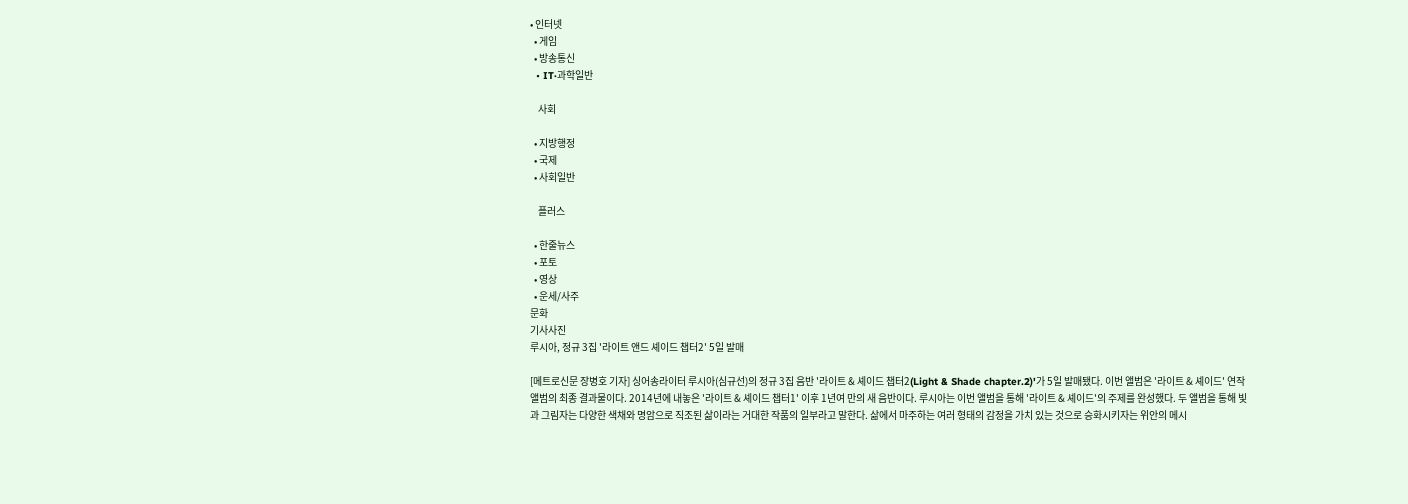• 인터넷
  • 게임
  • 방송통신
  • IT·과학일반

    사회

  • 지방행정
  • 국제
  • 사회일반

    플러스

  • 한줄뉴스
  • 포토
  • 영상
  • 운세/사주
문화
기사사진
루시아, 정규 3집 '라이트 앤드 셰이드 챕터2' 5일 발매

[메트로신문 장병호 기자] 싱어송라이터 루시아(심규선)의 정규 3집 음반 '라이트 & 셰이드 챕터2(Light & Shade chapter.2)'가 5일 발매됐다. 이번 앨범은 '라이트 & 셰이드' 연작 앨범의 최종 결과물이다. 2014년에 내놓은 '라이트 & 셰이드 챕터1' 이후 1년여 만의 새 음반이다. 루시아는 이번 앨범을 통해 '라이트 & 셰이드'의 주제를 완성했다. 두 앨범을 통해 빛과 그림자는 다양한 색채와 명암으로 직조된 삶이라는 거대한 작품의 일부라고 말한다. 삶에서 마주하는 여러 형태의 감정을 가치 있는 것으로 승화시키자는 위안의 메시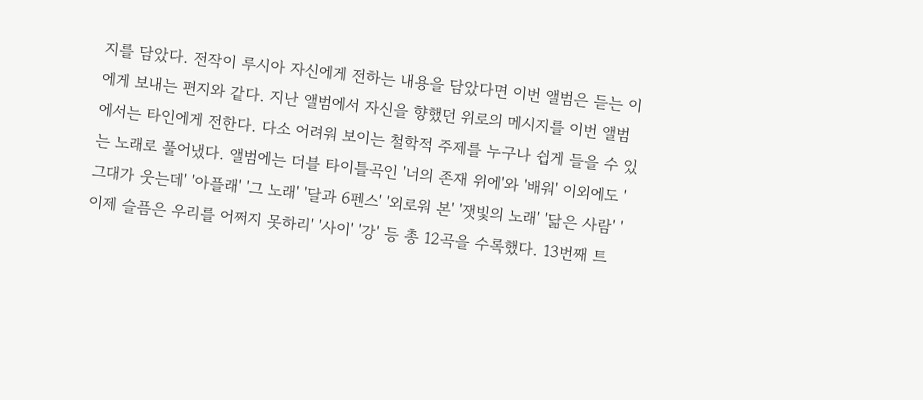지를 담았다. 전작이 루시아 자신에게 전하는 내용을 담았다면 이번 앨범은 듣는 이에게 보내는 편지와 같다. 지난 앨범에서 자신을 향했던 위로의 메시지를 이번 앨범에서는 타인에게 전한다. 다소 어려워 보이는 철학적 주제를 누구나 쉽게 들을 수 있는 노래로 풀어냈다. 앨범에는 더블 타이틀곡인 '너의 존재 위에'와 '배워' 이외에도 '그대가 웃는데' '아플래' '그 노래' '달과 6펜스' '외로워 본' '잿빛의 노래' '닮은 사람' '이제 슬픔은 우리를 어쩌지 못하리' '사이' '강' 등 총 12곡을 수록했다. 13번째 트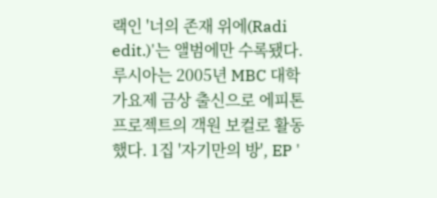랙인 '너의 존재 위에(Radi edit.)'는 앨범에만 수록됐다. 루시아는 2005년 MBC 대학가요제 금상 출신으로 에피톤 프로젝트의 객원 보컬로 활동했다. 1집 '자기만의 방', EP '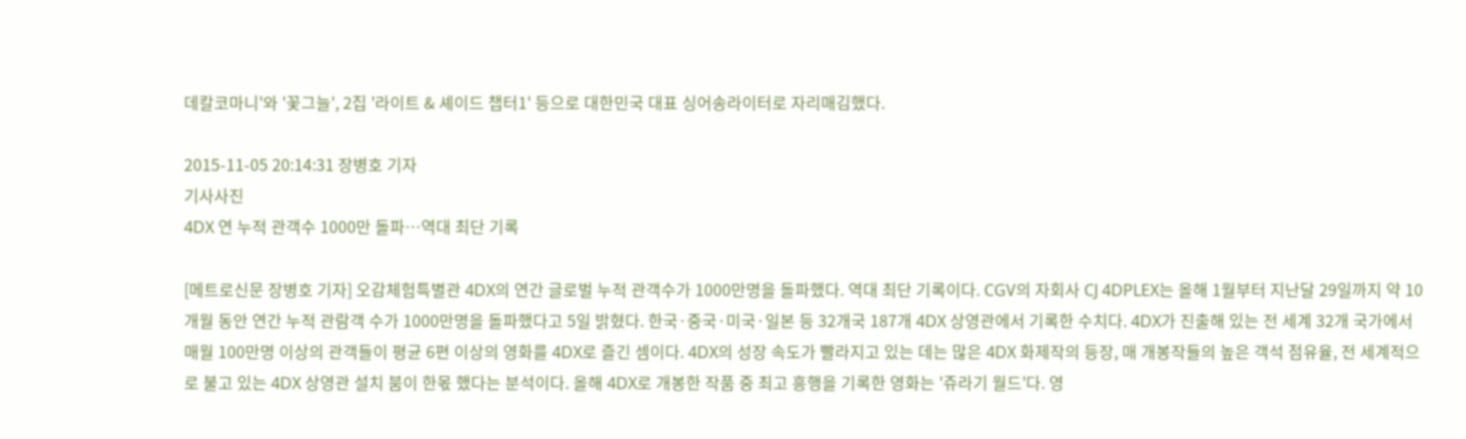데칼코마니'와 '꽃그늘', 2집 '라이트 & 셰이드 챕터1' 등으로 대한민국 대표 싱어송라이터로 자리매김했다.

2015-11-05 20:14:31 장병호 기자
기사사진
4DX 연 누적 관객수 1000만 돌파…역대 최단 기록

[메트로신문 장병호 기자] 오감체험특별관 4DX의 연간 글로벌 누적 관객수가 1000만명을 돌파했다. 역대 최단 기록이다. CGV의 자회사 CJ 4DPLEX는 올해 1월부터 지난달 29일까지 약 10개월 동안 연간 누적 관람객 수가 1000만명을 돌파했다고 5일 밝혔다. 한국·중국·미국·일본 등 32개국 187개 4DX 상영관에서 기록한 수치다. 4DX가 진출해 있는 전 세계 32개 국가에서 매월 100만명 이상의 관객들이 평균 6편 이상의 영화를 4DX로 즐긴 셈이다. 4DX의 성장 속도가 빨라지고 있는 데는 많은 4DX 화제작의 등장, 매 개봉작들의 높은 객석 점유율, 전 세계적으로 불고 있는 4DX 상영관 설치 붐이 한몫 했다는 분석이다. 올해 4DX로 개봉한 작품 중 최고 흥행을 기록한 영화는 '쥬라기 월드'다. 영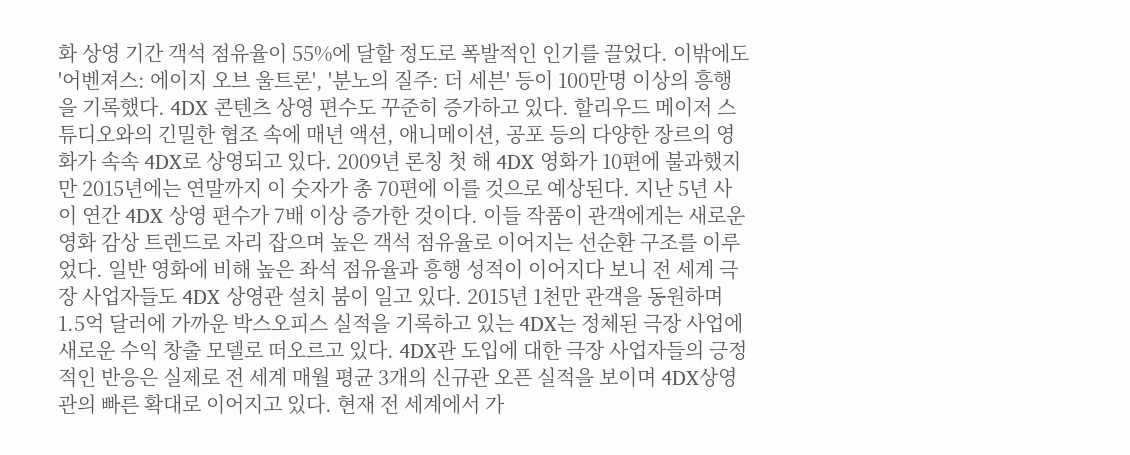화 상영 기간 객석 점유율이 55%에 달할 정도로 폭발적인 인기를 끌었다. 이밖에도 '어벤져스: 에이지 오브 울트론', '분노의 질주: 더 세븐' 등이 100만명 이상의 흥행을 기록했다. 4DX 콘텐츠 상영 편수도 꾸준히 증가하고 있다. 할리우드 메이저 스튜디오와의 긴밀한 협조 속에 매년 액션, 애니메이션, 공포 등의 다양한 장르의 영화가 속속 4DX로 상영되고 있다. 2009년 론칭 첫 해 4DX 영화가 10편에 불과했지만 2015년에는 연말까지 이 숫자가 총 70편에 이를 것으로 예상된다. 지난 5년 사이 연간 4DX 상영 편수가 7배 이상 증가한 것이다. 이들 작품이 관객에게는 새로운 영화 감상 트렌드로 자리 잡으며 높은 객석 점유율로 이어지는 선순환 구조를 이루었다. 일반 영화에 비해 높은 좌석 점유율과 흥행 성적이 이어지다 보니 전 세계 극장 사업자들도 4DX 상영관 설치 붐이 일고 있다. 2015년 1천만 관객을 동원하며 1.5억 달러에 가까운 박스오피스 실적을 기록하고 있는 4DX는 정체된 극장 사업에 새로운 수익 창출 모델로 떠오르고 있다. 4DX관 도입에 대한 극장 사업자들의 긍정적인 반응은 실제로 전 세계 매월 평균 3개의 신규관 오픈 실적을 보이며 4DX상영관의 빠른 확대로 이어지고 있다. 현재 전 세계에서 가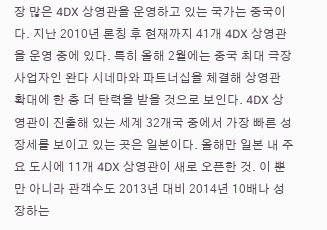장 많은 4DX 상영관을 운영하고 있는 국가는 중국이다. 지난 2010년 론칭 후 현재까지 41개 4DX 상영관을 운영 중에 있다. 특히 올해 2월에는 중국 최대 극장 사업자인 완다 시네마와 파트너십을 체결해 상영관 확대에 한 층 더 탄력을 받을 것으로 보인다. 4DX 상영관이 진출해 있는 세계 32개국 중에서 가장 빠른 성장세를 보이고 있는 곳은 일본이다. 올해만 일본 내 주요 도시에 11개 4DX 상영관이 새로 오픈한 것. 이 뿐만 아니라 관객수도 2013년 대비 2014년 10배나 성장하는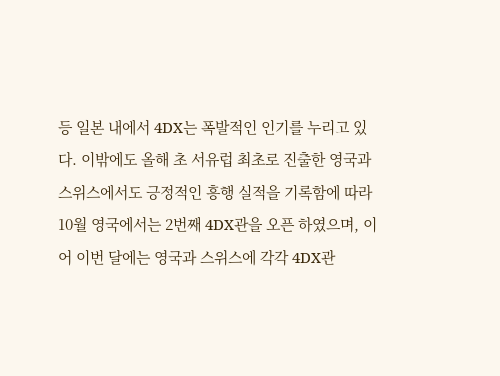등 일본 내에서 4DX는 폭발적인 인기를 누리고 있다. 이밖에도 올해 초 서유럽 최초로 진출한 영국과 스위스에서도 긍정적인 흥행 실적을 기록함에 따라 10월 영국에서는 2번째 4DX관을 오픈 하였으며, 이어 이번 달에는 영국과 스위스에 각각 4DX관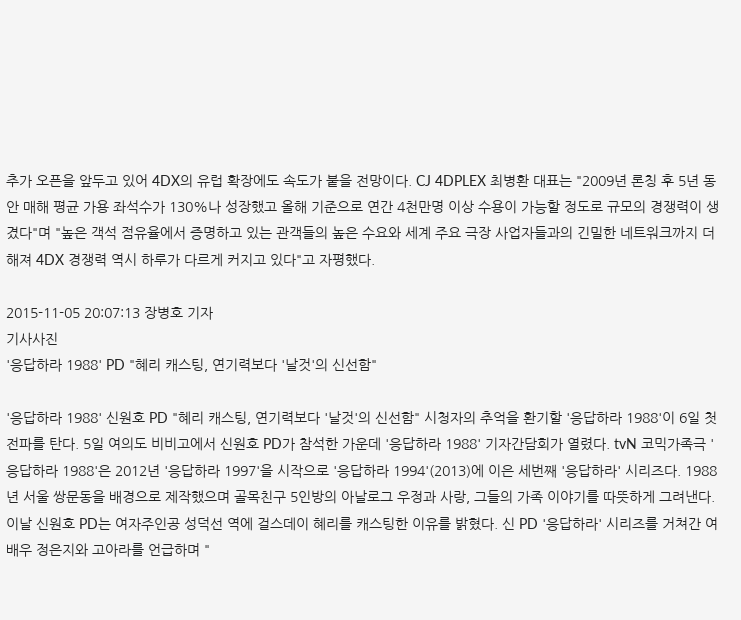추가 오픈을 앞두고 있어 4DX의 유럽 확장에도 속도가 붙을 전망이다. CJ 4DPLEX 최병환 대표는 "2009년 론칭 후 5년 동안 매해 평균 가용 좌석수가 130%나 성장했고 올해 기준으로 연간 4천만명 이상 수용이 가능할 정도로 규모의 경쟁력이 생겼다"며 "높은 객석 점유율에서 증명하고 있는 관객들의 높은 수요와 세계 주요 극장 사업자들과의 긴밀한 네트워크까지 더해져 4DX 경쟁력 역시 하루가 다르게 커지고 있다"고 자평했다.

2015-11-05 20:07:13 장병호 기자
기사사진
'응답하라 1988' PD "혜리 캐스팅, 연기력보다 '날것'의 신선함"

'응답하라 1988' 신원호 PD "혜리 캐스팅, 연기력보다 '날것'의 신선함" 시청자의 추억을 환기할 '응답하라 1988'이 6일 첫 전파를 탄다. 5일 여의도 비비고에서 신원호 PD가 참석한 가운데 '응답하라 1988' 기자간담회가 열렸다. tvN 코믹가족극 '응답하라 1988'은 2012년 '응답하라 1997'을 시작으로 '응답하라 1994'(2013)에 이은 세번째 '응답하라' 시리즈다. 1988년 서울 쌍문동을 배경으로 제작했으며 골목친구 5인방의 아날로그 우정과 사랑, 그들의 가족 이야기를 따뜻하게 그려낸다. 이날 신원호 PD는 여자주인공 성덕선 역에 걸스데이 혜리를 캐스팅한 이유를 밝혔다. 신 PD '응답하라' 시리즈를 거쳐간 여배우 정은지와 고아라를 언급하며 "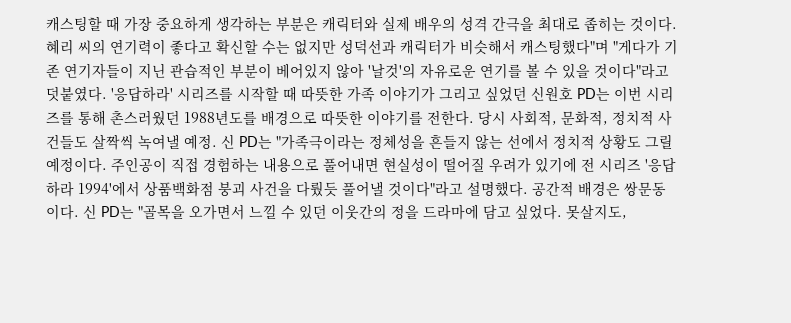캐스팅할 때 가장 중요하게 생각하는 부분은 캐릭터와 실제 배우의 성격 간극을 최대로 좁히는 것이다. 혜리 씨의 연기력이 좋다고 확신할 수는 없지만 성덕선과 캐릭터가 비슷해서 캐스팅했다"며 "게다가 기존 연기자들이 지닌 관습적인 부분이 베어있지 않아 '날것'의 자유로운 연기를 볼 수 있을 것이다"라고 덧붙였다. '응답하라' 시리즈를 시작할 때 따뜻한 가족 이야기가 그리고 싶었던 신원호 PD는 이번 시리즈를 통해 촌스러웠던 1988년도를 배경으로 따뜻한 이야기를 전한다. 당시 사회적, 문화적, 정치적 사건들도 살짝씩 녹여낼 예정. 신 PD는 "가족극이라는 정체성을 흔들지 않는 선에서 정치적 상황도 그릴 예정이다. 주인공이 직접 경험하는 내용으로 풀어내면 현실성이 떨어질 우려가 있기에 전 시리즈 '응답하라 1994'에서 상품백화점 붕괴 사건을 다뤘듯 풀어낼 것이다"라고 설명했다. 공간적 배경은 쌍문동이다. 신 PD는 "골목을 오가면서 느낄 수 있던 이웃간의 정을 드라마에 담고 싶었다. 못살지도,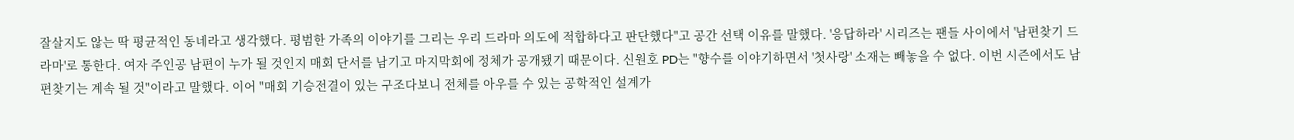잘살지도 않는 딱 평균적인 동네라고 생각했다. 평범한 가족의 이야기를 그리는 우리 드라마 의도에 적합하다고 판단했다"고 공간 선택 이유를 말했다. '응답하라' 시리즈는 팬들 사이에서 '남편찾기 드라마'로 통한다. 여자 주인공 남편이 누가 될 것인지 매회 단서를 남기고 마지막회에 정체가 공개됐기 때문이다. 신원호 PD는 "향수를 이야기하면서 '첫사랑' 소재는 빼놓을 수 없다. 이번 시즌에서도 남편찾기는 계속 될 것"이라고 말했다. 이어 "매회 기승전결이 있는 구조다보니 전체를 아우를 수 있는 공학적인 설계가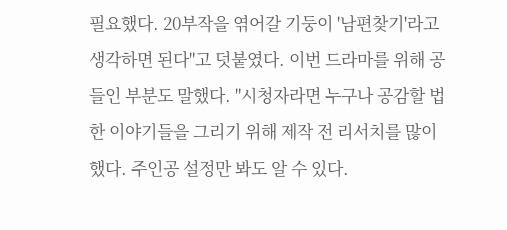필요했다. 20부작을 엮어갈 기둥이 '남편찾기'라고 생각하면 된다"고 덧붙였다. 이번 드라마를 위해 공들인 부분도 말했다. "시청자라면 누구나 공감할 법한 이야기들을 그리기 위해 제작 전 리서치를 많이 했다. 주인공 설정만 봐도 알 수 있다.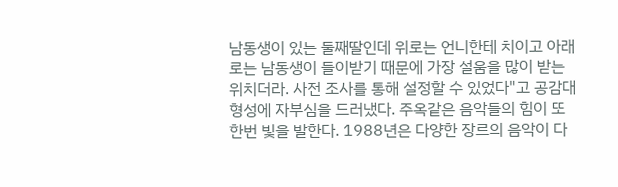남동생이 있는 둘째딸인데 위로는 언니한테 치이고 아래로는 남동생이 들이받기 때문에 가장 설움을 많이 받는 위치더라. 사전 조사를 통해 설정할 수 있었다"고 공감대 형성에 자부심을 드러냈다. 주옥같은 음악들의 힘이 또 한번 빛을 발한다. 1988년은 다양한 장르의 음악이 다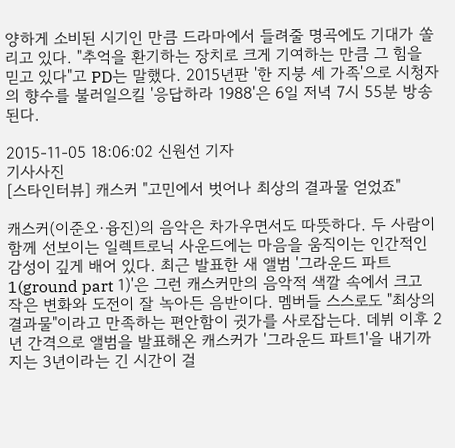양하게 소비된 시기인 만큼 드라마에서 들려줄 명곡에도 기대가 쏠리고 있다. "추억을 환기하는 장치로 크게 기여하는 만큼 그 힘을 믿고 있다"고 PD는 말했다. 2015년판 '한 지붕 세 가족'으로 시청자의 향수를 불러일으킬 '응답하라 1988'은 6일 저녁 7시 55분 방송된다.

2015-11-05 18:06:02 신원선 기자
기사사진
[스타인터뷰] 캐스커 "고민에서 벗어나 최상의 결과물 얻었죠"

캐스커(이준오·융진)의 음악은 차가우면서도 따뜻하다. 두 사람이 함께 선보이는 일렉트로닉 사운드에는 마음을 움직이는 인간적인 감성이 깊게 배어 있다. 최근 발표한 새 앨범 '그라운드 파트1(ground part 1)'은 그런 캐스커만의 음악적 색깔 속에서 크고 작은 변화와 도전이 잘 녹아든 음반이다. 멤버들 스스로도 "최상의 결과물"이라고 만족하는 편안함이 귓가를 사로잡는다. 데뷔 이후 2년 간격으로 앨범을 발표해온 캐스커가 '그라운드 파트1'을 내기까지는 3년이라는 긴 시간이 걸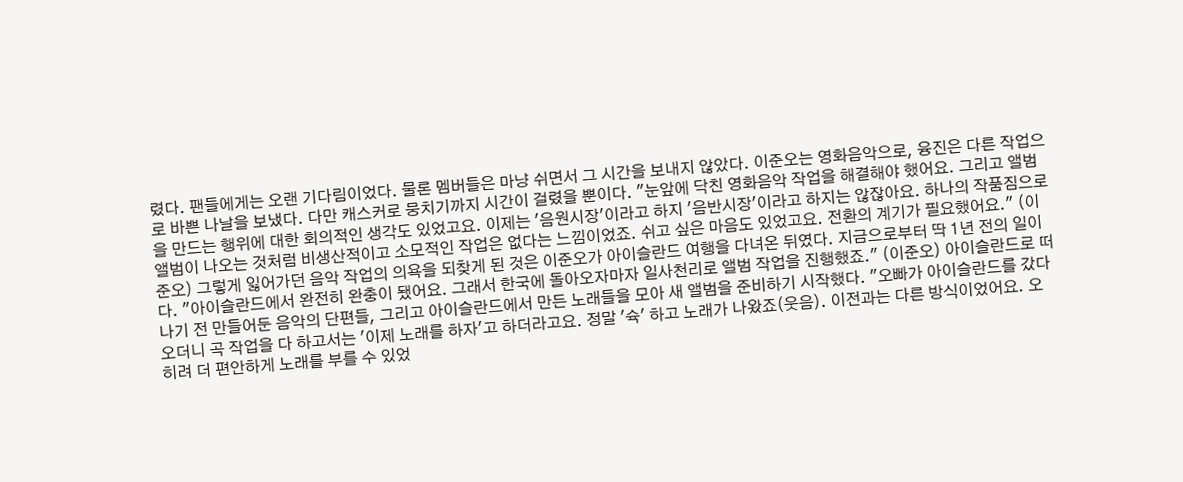렸다. 팬들에게는 오랜 기다림이었다. 물론 멤버들은 마냥 쉬면서 그 시간을 보내지 않았다. 이준오는 영화음악으로, 융진은 다른 작업으로 바쁜 나날을 보냈다. 다만 캐스커로 뭉치기까지 시간이 걸렸을 뿐이다. "눈앞에 닥친 영화음악 작업을 해결해야 했어요. 그리고 앨범을 만드는 행위에 대한 회의적인 생각도 있었고요. 이제는 '음원시장'이라고 하지 '음반시장'이라고 하지는 않잖아요. 하나의 작품짐으로 앨범이 나오는 것처럼 비생산적이고 소모적인 작업은 없다는 느낌이었죠. 쉬고 싶은 마음도 있었고요. 전환의 계기가 필요했어요." (이준오) 그렇게 잃어가던 음악 작업의 의욕을 되찾게 된 것은 이준오가 아이슬란드 여행을 다녀온 뒤였다. 지금으로부터 딱 1년 전의 일이다. "아이슬란드에서 완전히 완충이 됐어요. 그래서 한국에 돌아오자마자 일사천리로 앨범 작업을 진행했죠." (이준오) 아이슬란드로 떠나기 전 만들어둔 음악의 단편들, 그리고 아이슬란드에서 만든 노래들을 모아 새 앨범을 준비하기 시작했다. "오빠가 아이슬란드를 갔다 오더니 곡 작업을 다 하고서는 '이제 노래를 하자'고 하더라고요. 정말 '슉' 하고 노래가 나왔죠(웃음). 이전과는 다른 방식이었어요. 오히려 더 편안하게 노래를 부를 수 있었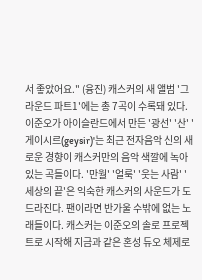서 좋았어요." (융진) 캐스커의 새 앨범 '그라운드 파트1'에는 총 7곡이 수록돼 있다. 이준오가 아이슬란드에서 만든 '광선' '산' '게이시르(geysir)'는 최근 전자음악 신의 새로운 경향이 캐스커만의 음악 색깔에 녹아 있는 곡들이다. '만월' '얼룩' '웃는 사람' '세상의 끝'은 익숙한 캐스커의 사운드가 도드라진다. 팬이라면 반가울 수밖에 없는 노래들이다. 캐스커는 이준오의 솔로 프로젝트로 시작해 지금과 같은 혼성 듀오 체제로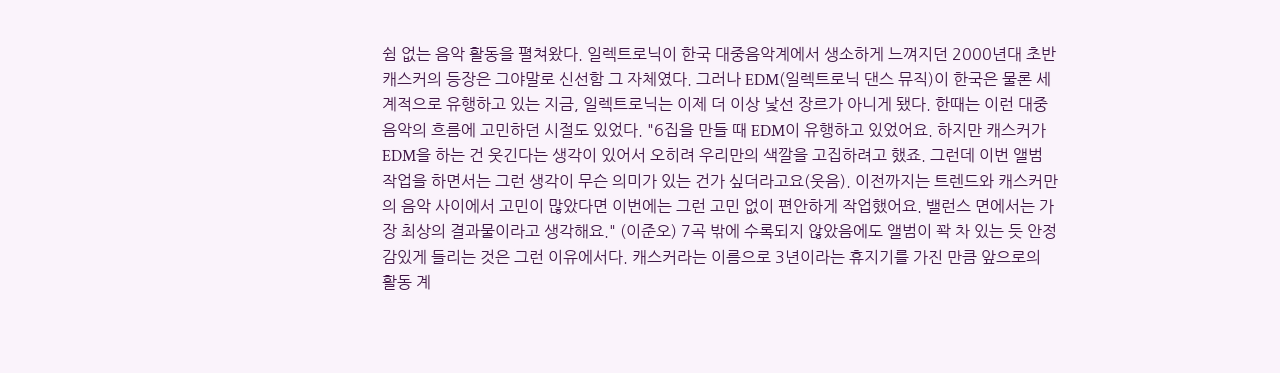쉼 없는 음악 활동을 펼쳐왔다. 일렉트로닉이 한국 대중음악계에서 생소하게 느껴지던 2000년대 초반 캐스커의 등장은 그야말로 신선함 그 자체였다. 그러나 EDM(일렉트로닉 댄스 뮤직)이 한국은 물론 세계적으로 유행하고 있는 지금, 일렉트로닉는 이제 더 이상 낯선 장르가 아니게 됐다. 한때는 이런 대중음악의 흐름에 고민하던 시절도 있었다. "6집을 만들 때 EDM이 유행하고 있었어요. 하지만 캐스커가 EDM을 하는 건 웃긴다는 생각이 있어서 오히려 우리만의 색깔을 고집하려고 했죠. 그런데 이번 앨범 작업을 하면서는 그런 생각이 무슨 의미가 있는 건가 싶더라고요(웃음). 이전까지는 트렌드와 캐스커만의 음악 사이에서 고민이 많았다면 이번에는 그런 고민 없이 편안하게 작업했어요. 밸런스 면에서는 가장 최상의 결과물이라고 생각해요." (이준오) 7곡 밖에 수록되지 않았음에도 앨범이 꽉 차 있는 듯 안정감있게 들리는 것은 그런 이유에서다. 캐스커라는 이름으로 3년이라는 휴지기를 가진 만큼 앞으로의 활동 계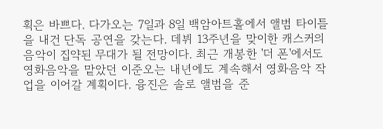획은 바쁘다. 다가오는 7일과 8일 백암아트홀에서 앨범 타이틀을 내건 단독 공연을 갖는다. 데뷔 13주년을 맞이한 캐스커의 음악이 집약된 무대가 될 전망이다. 최근 개봉한 '더 폰'에서도 영화음악을 맡았던 이준오는 내년에도 계속해서 영화음악 작업을 이어갈 계획이다. 융진은 솔로 앨범을 준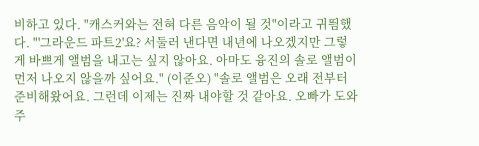비하고 있다. "캐스커와는 전혀 다른 음악이 될 것"이라고 귀띔했다. "'그라운드 파트2'요? 서둘러 낸다면 내년에 나오겠지만 그렇게 바쁘게 앨범을 내고는 싶지 않아요. 아마도 융진의 솔로 앨범이 먼저 나오지 않을까 싶어요." (이준오) "솔로 앨범은 오래 전부터 준비해왔어요. 그런데 이제는 진짜 내야할 것 같아요. 오빠가 도와주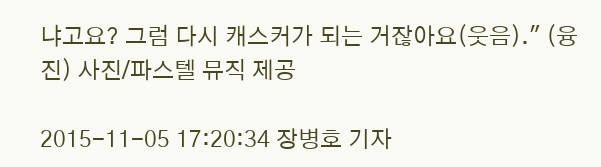냐고요? 그럼 다시 캐스커가 되는 거잖아요(웃음)." (융진) 사진/파스텔 뮤직 제공

2015-11-05 17:20:34 장병호 기자